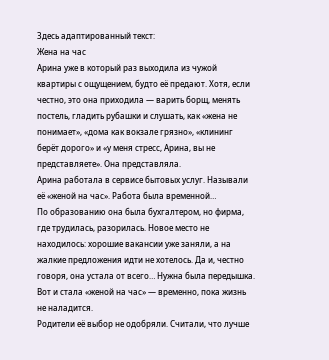Здесь адаптированный текст:
Жена на час
Арина уже в который раз выходила из чужой квартиры с ощущением, будто её предают. Хотя, если честно, это она приходила — варить борщ, менять постель, гладить рубашки и слушать, как «жена не понимает», «дома как вокзале грязно», «клининг берёт дорого» и «у меня стресс, Арина, вы не представляете». Она представляла.
Арина работала в сервисе бытовых услуг. Называли её «женой на час». Работа была временной…
По образованию она была бухгалтером, но фирма, где трудилась, разорилась. Новое место не находилось: хорошие вакансии уже заняли, а на жалкие предложения идти не хотелось. Да и, честно говоря, она устала от всего… Нужна была передышка. Вот и стала «женой на час» — временно, пока жизнь не наладится.
Родители её выбор не одобряли. Считали, что лучше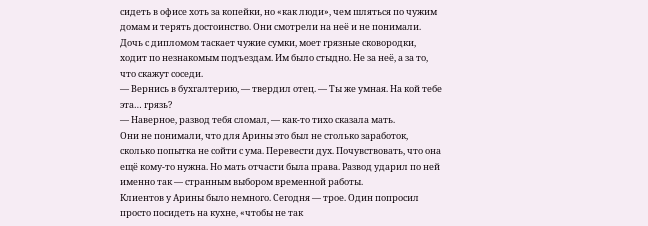сидеть в офисе хоть за копейки, но «как люди», чем шляться по чужим домам и терять достоинство. Они смотрели на неё и не понимали. Дочь с дипломом таскает чужие сумки, моет грязные сковородки, ходит по незнакомым подъездам. Им было стыдно. Не за неё, а за то, что скажут соседи.
— Вернись в бухгалтерию, — твердил отец. — Ты же умная. На кой тебе эта… грязь?
— Наверное, развод тебя сломал, — как-то тихо сказала мать.
Они не понимали, что для Арины это был не столько заработок, сколько попытка не сойти с ума. Перевести дух. Почувствовать, что она ещё кому-то нужна. Но мать отчасти была права. Развод ударил по ней именно так — странным выбором временной работы.
Клиентов у Арины было немного. Сегодня — трое. Один попросил просто посидеть на кухне, «чтобы не так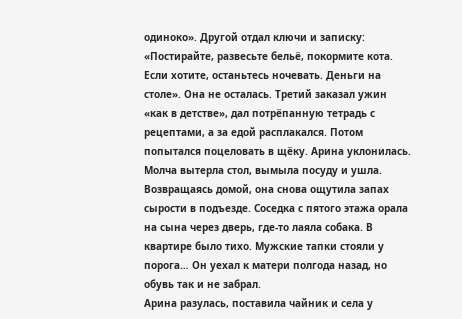одиноко». Другой отдал ключи и записку: «Постирайте, развесьте бельё, покормите кота. Если хотите, останьтесь ночевать. Деньги на столе». Она не осталась. Третий заказал ужин «как в детстве», дал потрёпанную тетрадь с рецептами, а за едой расплакался. Потом попытался поцеловать в щёку. Арина уклонилась. Молча вытерла стол, вымыла посуду и ушла.
Возвращаясь домой, она снова ощутила запах сырости в подъезде. Соседка с пятого этажа орала на сына через дверь, где-то лаяла собака. В квартире было тихо. Мужские тапки стояли у порога… Он уехал к матери полгода назад, но обувь так и не забрал.
Арина разулась, поставила чайник и села у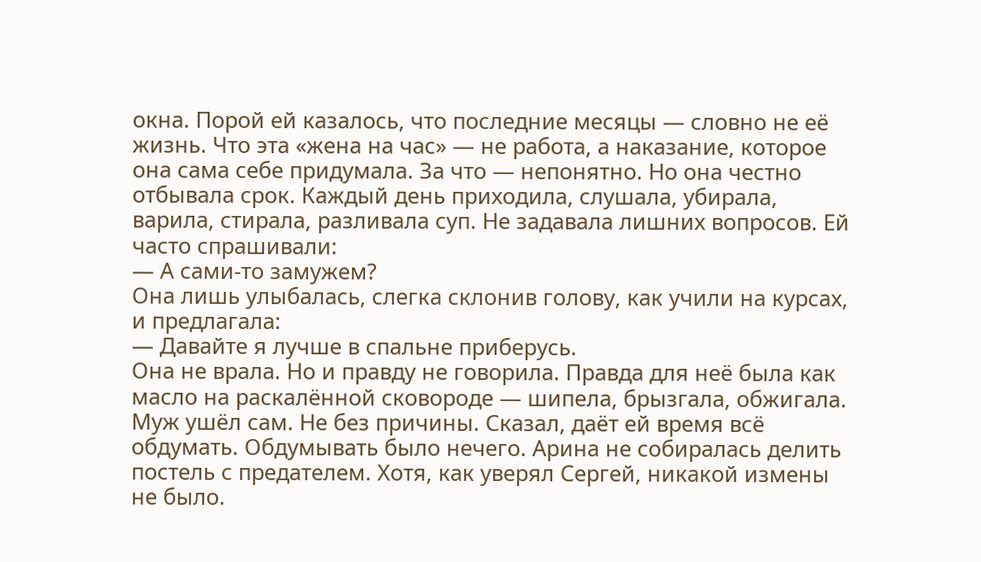окна. Порой ей казалось, что последние месяцы — словно не её жизнь. Что эта «жена на час» — не работа, а наказание, которое она сама себе придумала. За что — непонятно. Но она честно отбывала срок. Каждый день приходила, слушала, убирала, варила, стирала, разливала суп. Не задавала лишних вопросов. Ей часто спрашивали:
— А сами-то замужем?
Она лишь улыбалась, слегка склонив голову, как учили на курсах, и предлагала:
— Давайте я лучше в спальне приберусь.
Она не врала. Но и правду не говорила. Правда для неё была как масло на раскалённой сковороде — шипела, брызгала, обжигала.
Муж ушёл сам. Не без причины. Сказал, даёт ей время всё обдумать. Обдумывать было нечего. Арина не собиралась делить постель с предателем. Хотя, как уверял Сергей, никакой измены не было.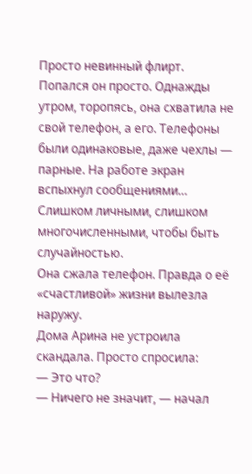Просто невинный флирт.
Попался он просто. Однажды утром, торопясь, она схватила не свой телефон, а его. Телефоны были одинаковые, даже чехлы — парные. На работе экран вспыхнул сообщениями… Слишком личными, слишком многочисленными, чтобы быть случайностью.
Она сжала телефон. Правда о её «счастливой» жизни вылезла наружу.
Дома Арина не устроила скандала. Просто спросила:
— Это что?
— Ничего не значит, — начал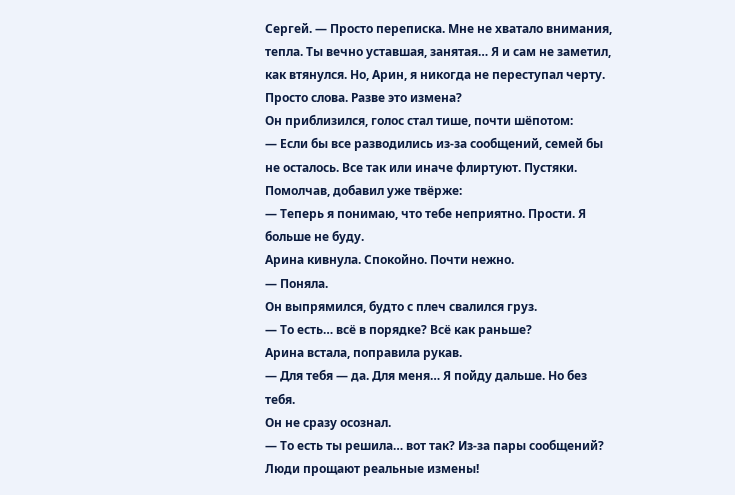Сергей. — Просто переписка. Мне не хватало внимания, тепла. Ты вечно уставшая, занятая… Я и сам не заметил, как втянулся. Но, Арин, я никогда не переступал черту. Просто слова. Разве это измена?
Он приблизился, голос стал тише, почти шёпотом:
— Если бы все разводились из-за сообщений, семей бы не осталось. Все так или иначе флиртуют. Пустяки.
Помолчав, добавил уже твёрже:
— Теперь я понимаю, что тебе неприятно. Прости. Я больше не буду.
Арина кивнула. Спокойно. Почти нежно.
— Поняла.
Он выпрямился, будто с плеч свалился груз.
— То есть… всё в порядке? Всё как раньше?
Арина встала, поправила рукав.
— Для тебя — да. Для меня… Я пойду дальше. Но без тебя.
Он не сразу осознал.
— То есть ты решила… вот так? Из-за пары сообщений? Люди прощают реальные измены!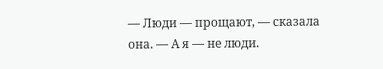— Люди — прощают, — сказала она. — А я — не люди.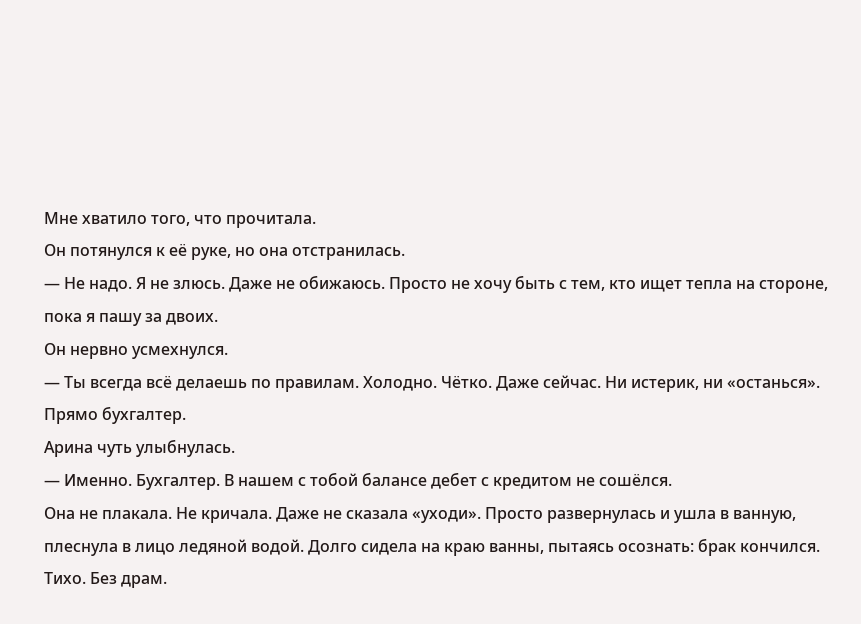Мне хватило того, что прочитала.
Он потянулся к её руке, но она отстранилась.
— Не надо. Я не злюсь. Даже не обижаюсь. Просто не хочу быть с тем, кто ищет тепла на стороне, пока я пашу за двоих.
Он нервно усмехнулся.
— Ты всегда всё делаешь по правилам. Холодно. Чётко. Даже сейчас. Ни истерик, ни «останься». Прямо бухгалтер.
Арина чуть улыбнулась.
— Именно. Бухгалтер. В нашем с тобой балансе дебет с кредитом не сошёлся.
Она не плакала. Не кричала. Даже не сказала «уходи». Просто развернулась и ушла в ванную, плеснула в лицо ледяной водой. Долго сидела на краю ванны, пытаясь осознать: брак кончился. Тихо. Без драм.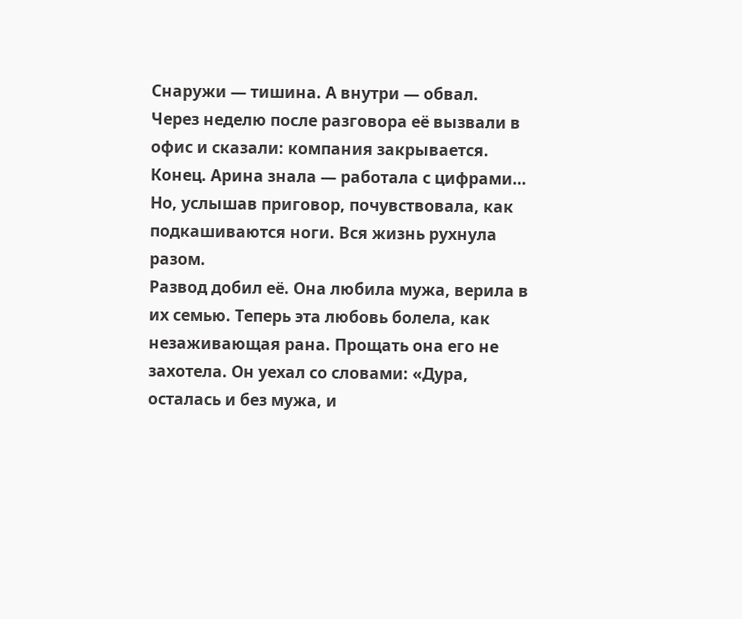Снаружи — тишина. А внутри — обвал.
Через неделю после разговора её вызвали в офис и сказали: компания закрывается. Конец. Арина знала — работала с цифрами… Но, услышав приговор, почувствовала, как подкашиваются ноги. Вся жизнь рухнула разом.
Развод добил её. Она любила мужа, верила в их семью. Теперь эта любовь болела, как незаживающая рана. Прощать она его не захотела. Он уехал со словами: «Дура, осталась и без мужа, и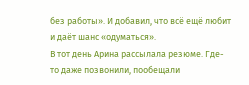без работы». И добавил, что всё ещё любит и даёт шанс «одуматься».
В тот день Арина рассылала резюме. Где-то даже позвонили, пообещали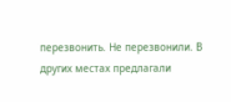перезвонить. Не перезвонили. В других местах предлагали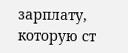зарплату, которую ст